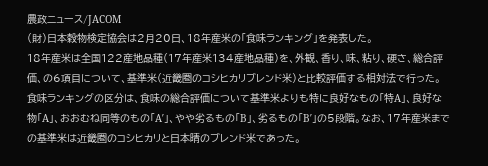農政ニュース/JACOM
(財)日本穀物検定協会は2月20日、18年産米の「食味ランキング」を発表した。
18年産米は全国122産地品種(17年産米134産地品種)を、外観、香り、味、粘り、硬さ、総合評価、の6項目について、基準米(近畿圏のコシヒカリブレンド米)と比較評価する相対法で行った。食味ランキングの区分は、食味の総合評価について基準米よりも特に良好なもの「特A」、良好な物「A」、おおむね同等のもの「A′」、やや劣るもの「B」、劣るもの「B′」の5段階。なお、17年産米までの基準米は近畿圏のコシヒカリと日本晴のブレンド米であった。